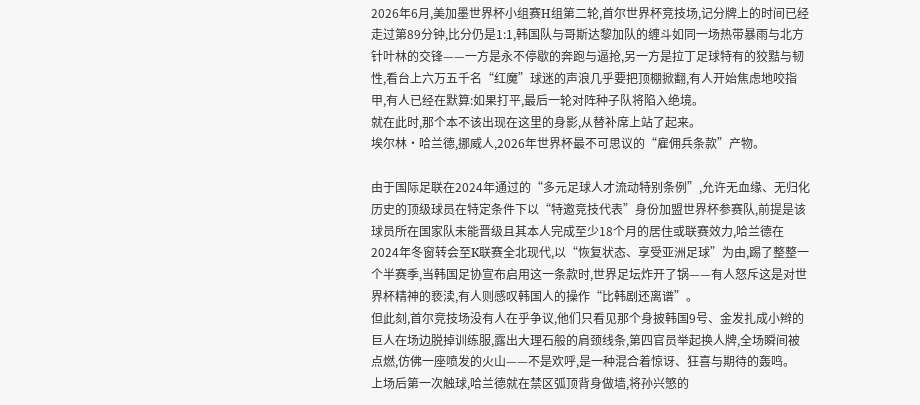2026年6月,美加墨世界杯小组赛H组第二轮,首尔世界杯竞技场,记分牌上的时间已经走过第89分钟,比分仍是1:1,韩国队与哥斯达黎加队的缠斗如同一场热带暴雨与北方针叶林的交锋——一方是永不停歇的奔跑与逼抢,另一方是拉丁足球特有的狡黠与韧性,看台上六万五千名“红魔”球迷的声浪几乎要把顶棚掀翻,有人开始焦虑地咬指甲,有人已经在默算:如果打平,最后一轮对阵种子队将陷入绝境。
就在此时,那个本不该出现在这里的身影,从替补席上站了起来。
埃尔林·哈兰德,挪威人,2026年世界杯最不可思议的“雇佣兵条款”产物。

由于国际足联在2024年通过的“多元足球人才流动特别条例”,允许无血缘、无归化历史的顶级球员在特定条件下以“特邀竞技代表”身份加盟世界杯参赛队,前提是该球员所在国家队未能晋级且其本人完成至少18个月的居住或联赛效力,哈兰德在2024年冬窗转会至K联赛全北现代,以“恢复状态、享受亚洲足球”为由,踢了整整一个半赛季,当韩国足协宣布启用这一条款时,世界足坛炸开了锅——有人怒斥这是对世界杯精神的亵渎,有人则感叹韩国人的操作“比韩剧还离谱”。
但此刻,首尔竞技场没有人在乎争议,他们只看见那个身披韩国9号、金发扎成小辫的巨人在场边脱掉训练服,露出大理石般的肩颈线条,第四官员举起换人牌,全场瞬间被点燃,仿佛一座喷发的火山——不是欢呼,是一种混合着惊讶、狂喜与期待的轰鸣。
上场后第一次触球,哈兰德就在禁区弧顶背身做墙,将孙兴慜的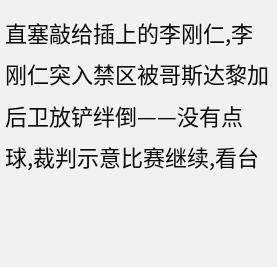直塞敲给插上的李刚仁,李刚仁突入禁区被哥斯达黎加后卫放铲绊倒——没有点球,裁判示意比赛继续,看台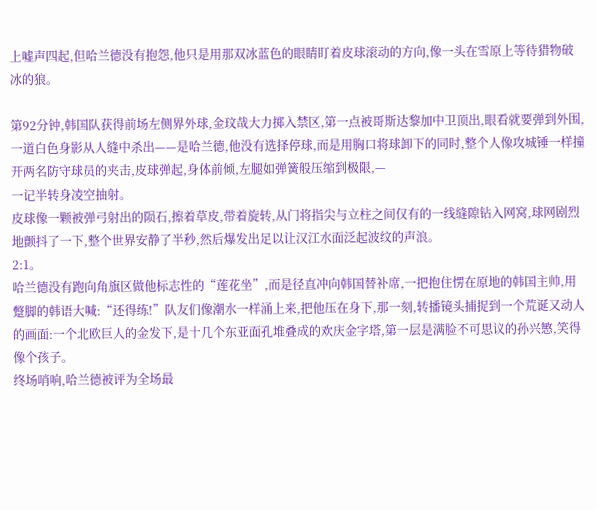上嘘声四起,但哈兰德没有抱怨,他只是用那双冰蓝色的眼睛盯着皮球滚动的方向,像一头在雪原上等待猎物破冰的狼。

第92分钟,韩国队获得前场左侧界外球,金玟哉大力掷入禁区,第一点被哥斯达黎加中卫顶出,眼看就要弹到外围,一道白色身影从人缝中杀出——是哈兰德,他没有选择停球,而是用胸口将球卸下的同时,整个人像攻城锤一样撞开两名防守球员的夹击,皮球弹起,身体前倾,左腿如弹簧般压缩到极限,—
一记半转身凌空抽射。
皮球像一颗被弹弓射出的陨石,擦着草皮,带着旋转,从门将指尖与立柱之间仅有的一线缝隙钻入网窝,球网剧烈地颤抖了一下,整个世界安静了半秒,然后爆发出足以让汉江水面泛起波纹的声浪。
2:1。
哈兰德没有跑向角旗区做他标志性的“莲花坐”,而是径直冲向韩国替补席,一把抱住愣在原地的韩国主帅,用蹩脚的韩语大喊:“还得练!”队友们像潮水一样涌上来,把他压在身下,那一刻,转播镜头捕捉到一个荒诞又动人的画面:一个北欧巨人的金发下,是十几个东亚面孔堆叠成的欢庆金字塔,第一层是满脸不可思议的孙兴慜,笑得像个孩子。
终场哨响,哈兰德被评为全场最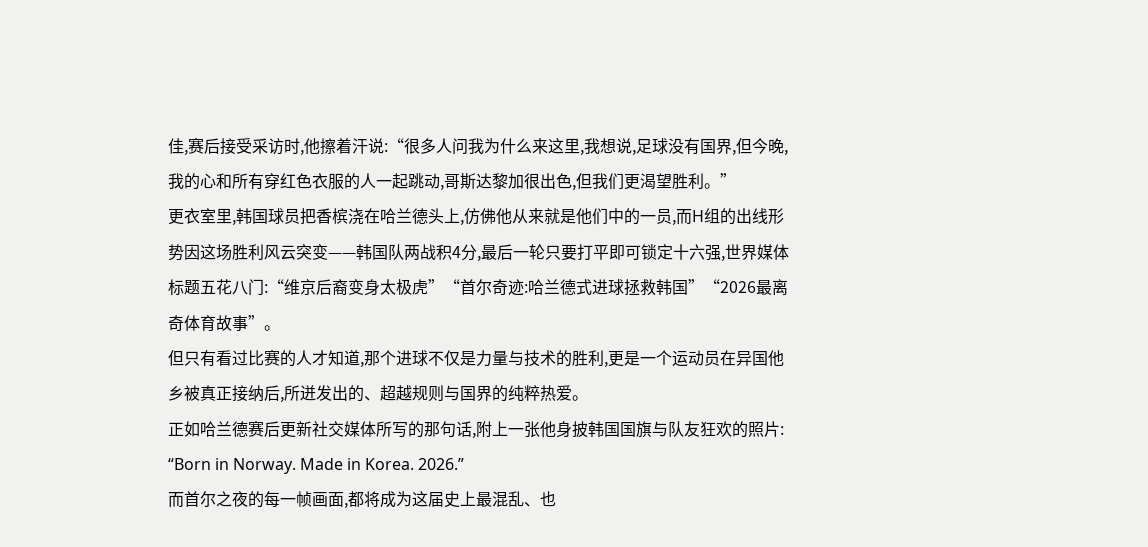佳,赛后接受采访时,他擦着汗说:“很多人问我为什么来这里,我想说,足球没有国界,但今晚,我的心和所有穿红色衣服的人一起跳动,哥斯达黎加很出色,但我们更渴望胜利。”
更衣室里,韩国球员把香槟浇在哈兰德头上,仿佛他从来就是他们中的一员,而H组的出线形势因这场胜利风云突变——韩国队两战积4分,最后一轮只要打平即可锁定十六强,世界媒体标题五花八门:“维京后裔变身太极虎”“首尔奇迹:哈兰德式进球拯救韩国”“2026最离奇体育故事”。
但只有看过比赛的人才知道,那个进球不仅是力量与技术的胜利,更是一个运动员在异国他乡被真正接纳后,所迸发出的、超越规则与国界的纯粹热爱。
正如哈兰德赛后更新社交媒体所写的那句话,附上一张他身披韩国国旗与队友狂欢的照片:
“Born in Norway. Made in Korea. 2026.”
而首尔之夜的每一帧画面,都将成为这届史上最混乱、也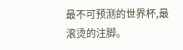最不可预测的世界杯,最滚烫的注脚。